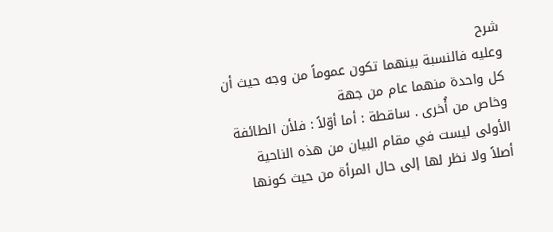شرح
وعليه فالنسبة بينهما تكون عموماً من وجه حيث أن كل واحدة منهما عام من جهة
وخاص من أُخرى . ساقطة : أما أوّلاً : فلأن الطائفة الأولى ليست في مقام البيان من هذه الناحية
أصلاً ولا نظر لها إلى حال المرأة من حيث كونها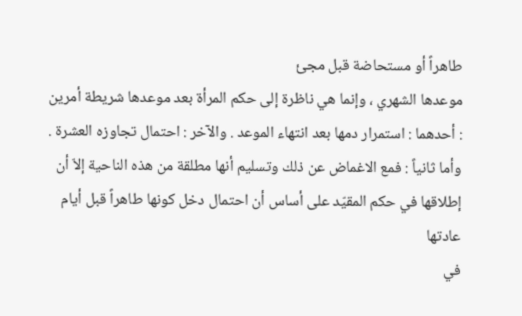طاهراً أو مستحاضة قبل مجئ
موعدها الشهري ، وإنما هي ناظرة إلى حكم المرأة بعد موعدها شريطة أمرين : أحدهما : استمرار دمها بعد انتهاء الموعد . والآخر : احتمال تجاوزه العشرة . وأما ثانياً : فمع الاغماض عن ذلك وتسليم أنها مطلقة من هذه الناحية إلاّ أن
إطلاقها في حكم المقيّد على أساس أن احتمال دخل كونها طاهراً قبل أيام عادتها
في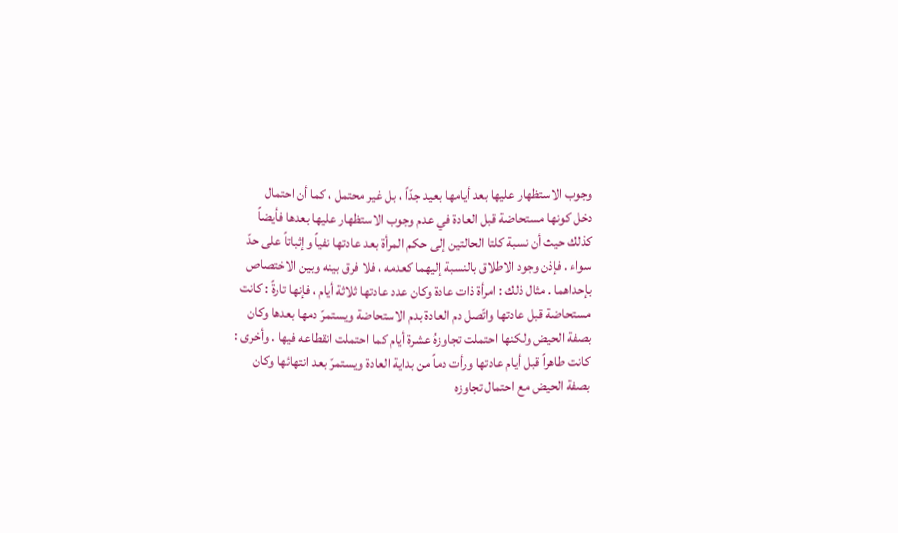وجوب الاستظهار عليها بعد أيامها بعيد جدّاً ، بل غير محتمل ، كما أن احتمال
دخل كونها مستحاضة قبل العادة في عدم وجوب الاستظهار عليها بعدها فأيضاً
كذلك حيث أن نسبة كلتا الحالتين إلى حكم المرأة بعد عادتها نفياً وإثباتاً على حدّ
سواء . فإذن وجود الاطلاق بالنسبة إليهما كعدمه ، فلا فرق بينه وبين الاختصاص
بإحداهما . مثال ذلك : امرأة ذات عادة وكان عدد عادتها ثلاثة أيام ، فإنها تارةً : كانت
مستحاضة قبل عادتها واتّصل دم العادة بدم الاستحاضة ويستمرّ دمها بعدها وكان
بصفة الحيض ولكنها احتملت تجاوزهُ عشرة أيام كما احتملت انقطاعه فيها . وأخرى :
كانت طاهراً قبل أيام عادتها ورأت دماً من بداية العادة ويستمرّ بعد انتهائها وكان
بصفة الحيض مع احتمال تجاوزه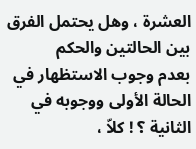العشرة ، وهل يحتمل الفرق بين الحالتين والحكم
بعدم وجوب الاستظهار في الحالة الأولى ووجوبه في الثانية ؟ ! كلاّ ،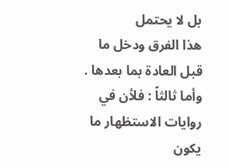بل لا يحتمل
هذا الفرق ودخل ما قبل العادة بما بعدها . وأما ثالثاً : فلأن في روايات الاستظهار ما يكون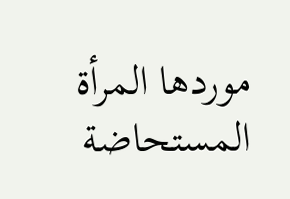موردها المرأة المستحاضة